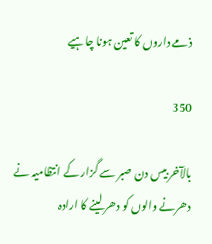ذمے داروں کا تعین ہونا چاہیے

350

بالآخر بیس دن صبر سے گزار کے انتظامیہ نے دھرنے والوں کو دھر لینے کا ارادہ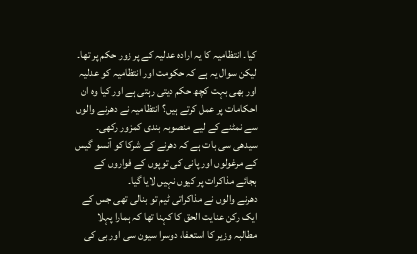کیا۔ انتظامیہ کا یہ ارادہ عدلیہ کے پر زور حکم پر تھا۔ لیکن سوال یہ ہے کہ حکومت اور انتظامیہ کو عدلیہ اور بھی بہت کچھ حکم دیتی رہتی ہے اور کیا وہ ان احکامات پر عمل کرتے ہیں؟ انتظامیہ نے دھرنے والوں سے نمٹنے کے لیے منصوبہ بندی کمزور رکھی۔ سیدھی سی بات ہے کہ دھرنے کے شرکا کو آنسو گیس کے مرغولوں اور پانی کی توپوں کے فواروں کے بجائے مذاکرات پر کیوں نہیں لایا گیا۔
دھرنے والوں نے مذاکراتی ٹیم تو بنالی تھی جس کے ایک رکن عنایت الحق کا کہنا تھا کہ ہمارا پہلا مطالبہ وزیر کا استعفا، دوسرا سیون سی اور بی کی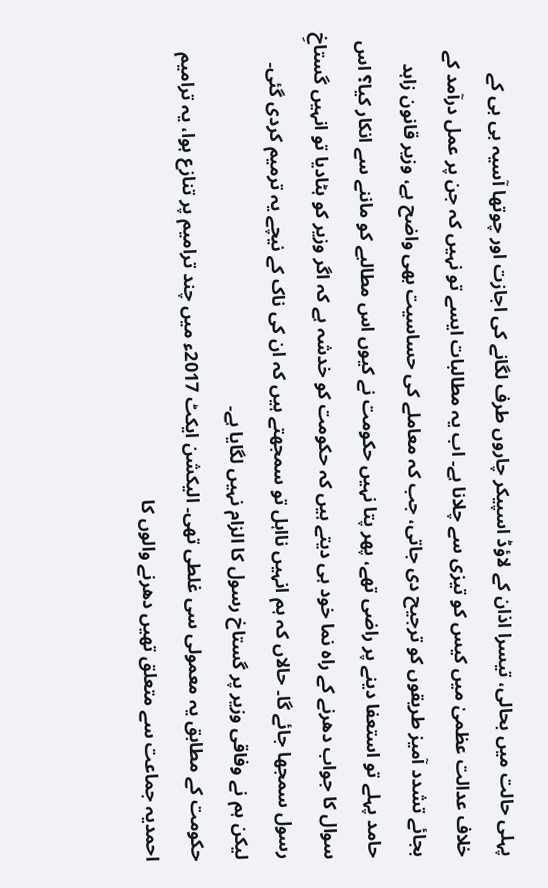پہلی حالت میں بحالی، تیسرا اذان کے لاؤڈ اسپیکر چاروں طرف لگانے کی اجازت اور چوتھا آسیہ بی بی کے خلاف عدالت عظمیٰ میں کیس کو تیزی سے چلانا ہے۔ اب یہ مطالبات ایسے تو نہیں کہ جن پر عمل درآمد کے بجائے تشدد آمیز طریقوں کو ترجیح دی جاتی، جب کہ معاملے کی حساسیت بھی واضح ہے، وزیر قانون زاہد حامد پہلے تو استعفا دینے پر راضی تھے، پھر پتا نہیں حکومت نے کیوں اس مطالبے کو ماننے سے انکار کیا؟ اس سوال کا جواب دھرنے کے راہ نما خود ہی دیتے ہیں کہ حکومت کو خدشہ ہے کہ اگر وزیر کو ہٹادیا تو انہیں گستاخِ رسول سمجھا جائے گا۔ حالاں کہ ہم انہیں نااہل تو سمجھتے ہیں کہ ان کی ناک کے نیچے یہ ترمیم کردی گئی۔ لیکن ہم نے وفاقی وزیر پر گستاخ رسول کا الزام نہیں لگایا ہے۔
حکومت کے مطابق یہ معمولی سی غلطی تھی۔ الیکشن ایکٹ 2017ء میں چند ترامیم پر تنازع ہوا، یہ ترامیم احمدیہ جماعت سے متعلق تھیں دھرنے والوں کا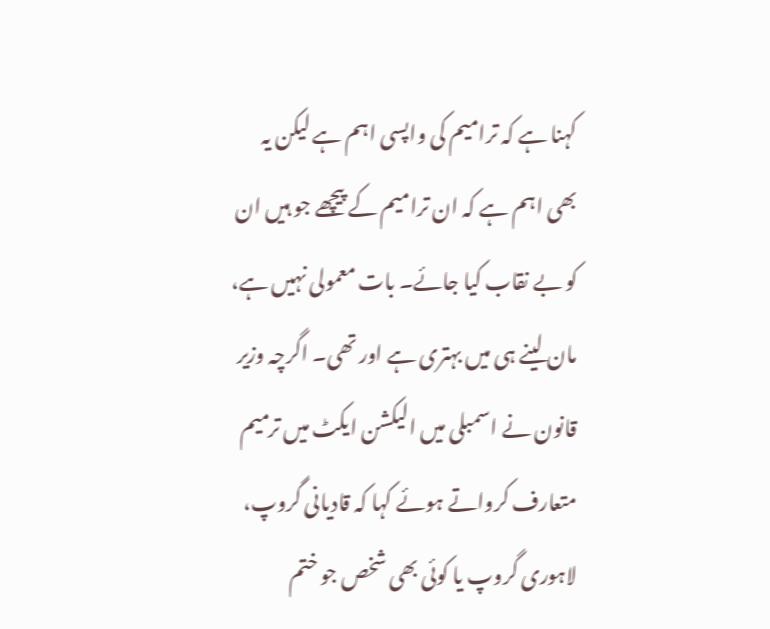کہنا ہے کہ ترامیم کی واپسی اہم ہے لیکن یہ بھی اہم ہے کہ ان ترامیم کے پیچھے جو ہیں ان کو بے نقاب کیا جائے۔ بات معمولی نہیں ہے، مان لینے ہی میں بہتری ہے اور تھی۔ اگرچہ وزیر قانون نے اسمبلی میں الیکشن ایکٹ میں ترمیم متعارف کرواتے ہوئے کہا کہ قادیانی گروپ، لاہوری گروپ یا کوئی بھی شخص جو ختم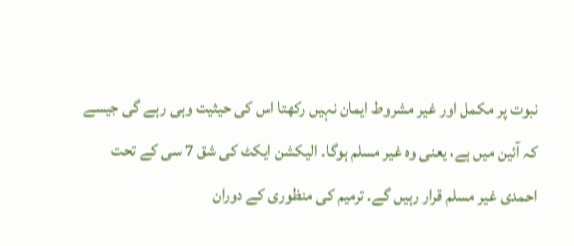نبوت پر مکمل اور غیر مشروط ایمان نہیں رکھتا اس کی حیثیت وہی رہے گی جیسے کہ آئین میں ہے، یعنی وہ غیر مسلم ہوگا۔ الیکشن ایکٹ کی شق 7 سی کے تحت احمدی غیر مسلم قرار رہیں گے۔ ترمیم کی منظوری کے دوران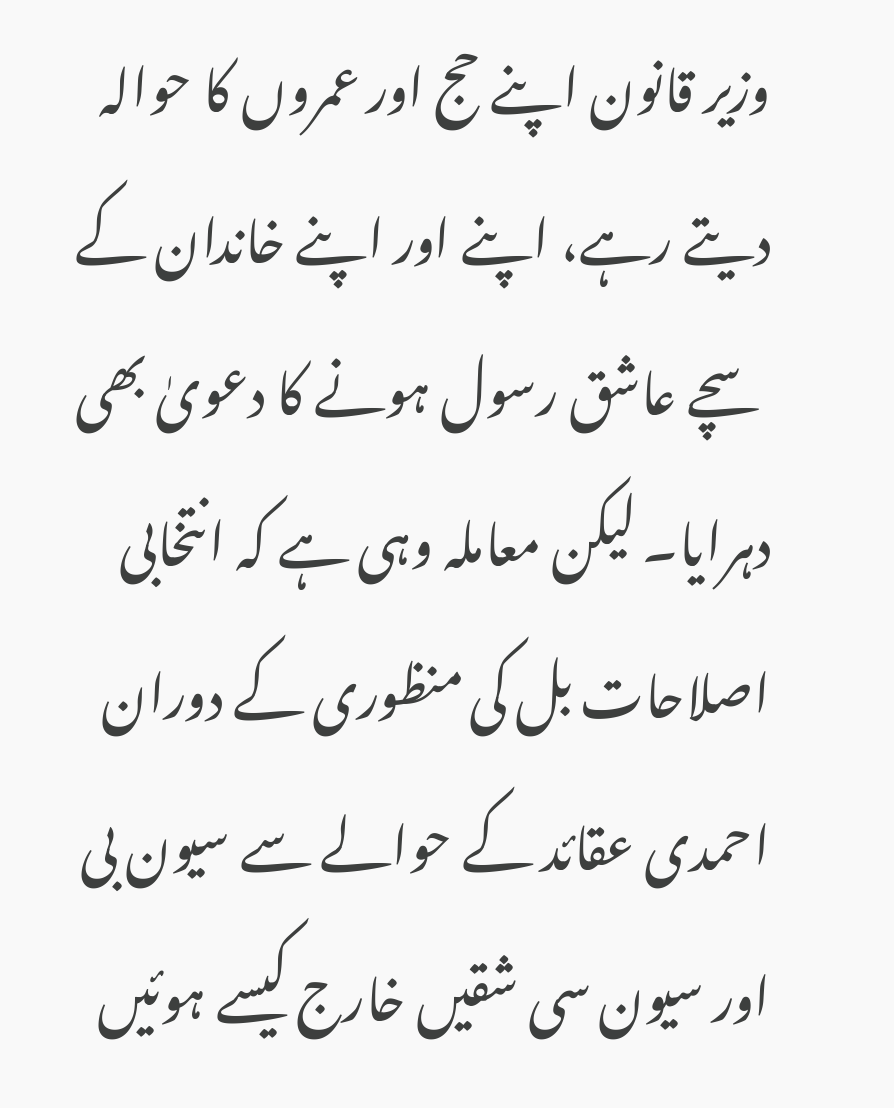وزیر قانون اپنے حج اور عمروں کا حوالہ دیتے رہے، اپنے اور اپنے خاندان کے سچے عاشق رسول ہونے کا دعویٰ بھی دہرایا۔ لیکن معاملہ وہی ہے کہ انتخابی اصلاحات بل کی منظوری کے دوران احمدی عقائد کے حوالے سے سیون بی اور سیون سی شقیں خارج کیسے ہوئیں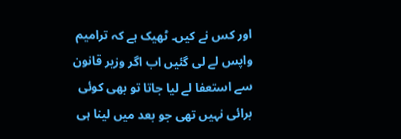اور کس نے کیں۔ ٹھیک ہے کہ ترامیم واپس لے لی گئیں اب اگر وزیر قانون سے استعفا لے لیا جاتا تو بھی کوئی برائی نہیں تھی جو بعد میں لینا ہی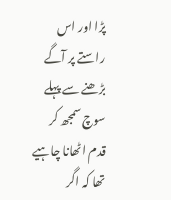پڑا اور اس راستے پر آگے بڑھنے سے پہلے سوچ سمجھ کر قدم اٹھانا چاہیے تھا کہ اگر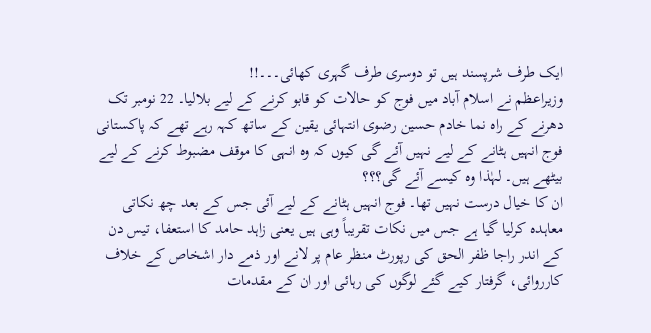ایک طرف شرپسند ہیں تو دوسری طرف گہری کھائی۔۔۔!!
وزیراعظم نے اسلام آباد میں فوج کو حالات کو قابو کرنے کے لیے بلالیا۔ 22 نومبر تک دھرنے کے راہ نما خادم حسین رضوی انتہائی یقین کے ساتھ کہہ رہے تھے کہ پاکستانی فوج انہیں ہٹانے کے لیے نہیں آئے گی کیوں کہ وہ انہی کا موقف مضبوط کرنے کے لیے بیٹھے ہیں۔ لہٰذا وہ کیسے آئے گی؟؟؟
ان کا خیال درست نہیں تھا۔ فوج انہیں ہٹانے کے لیے آئی جس کے بعد چھ نکاتی معاہدہ کرلیا گیا ہے جس میں نکات تقریباً وہی ہیں یعنی زاہد حامد کا استعفا، تیس دن کے اندر راجا ظفر الحق کی رپورٹ منظر عام پر لانے اور ذمے دار اشخاص کے خلاف کارروائی، گرفتار کیے گئے لوگوں کی رہائی اور ان کے مقدمات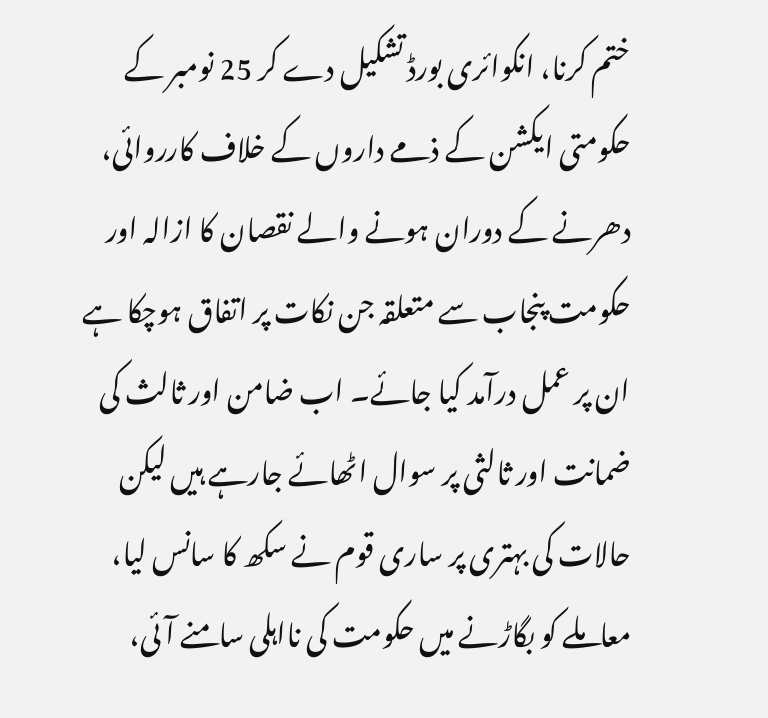ختم کرنا، انکوائری بورڈ تشکیل دے کر 25 نومبر کے حکومتی ایکشن کے ذمے داروں کے خلاف کارروائی، دھرنے کے دوران ہونے والے نقصان کا ازالہ اور حکومت پنجاب سے متعلقہ جن نکات پر اتفاق ہوچکا ہے ان پر عمل درآمد کیا جائے۔ اب ضامن اور ثالث کی ضمانت اور ثالثی پر سوال اٹھائے جارہے ہیں لیکن حالات کی بہتری پر ساری قوم نے سکھ کا سانس لیا، معاملے کو بگاڑنے میں حکومت کی نااہلی سامنے آئی،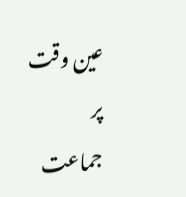عین وقت پر جماعت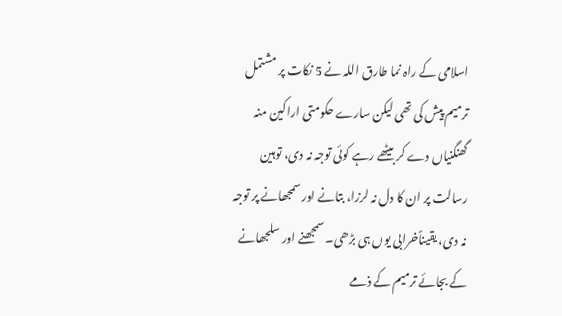اسلامی کے راہ نما طارق اللہ نے 5 نکات پر مشتمل ترمیم پیش کی تھی لیکن سارے حکومتی اراکین منہ گھنگنیاں دے کر بیٹھے رہے کوئی توجہ نہ دی، توہین رسالت پر ان کا دل نہ لرزا، بتانے اور سمجھانے پر توجہ نہ دی، یقیناًخرابی یوں ہی بڑھی۔ سمجھنے اور سلجھانے کے بجائے ترمیم کے ذمے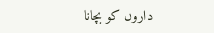داروں کو بچانا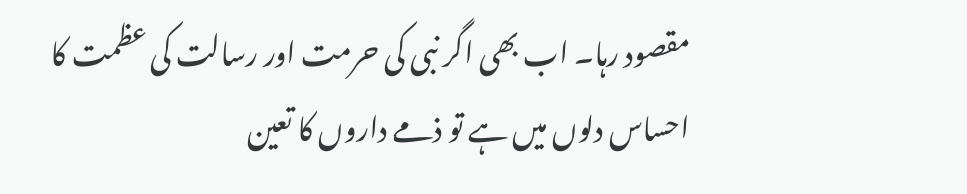مقصود رہا۔ اب بھی اگر نبی کی حرمت اور رسالت کی عظمت کا احساس دلوں میں ہے تو ذمے داروں کا تعین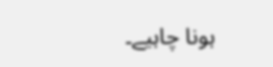ہونا چاہیے۔